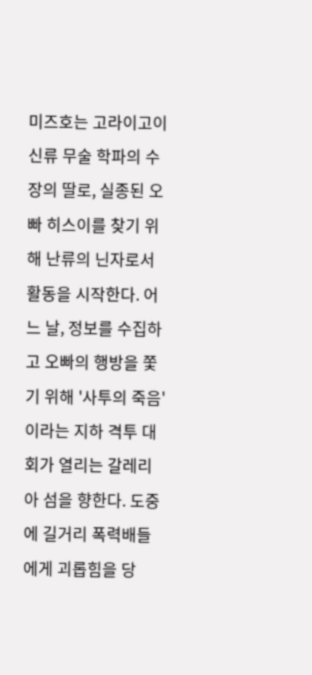미즈호는 고라이고이신류 무술 학파의 수장의 딸로, 실종된 오빠 히스이를 찾기 위해 난류의 닌자로서 활동을 시작한다. 어느 날, 정보를 수집하고 오빠의 행방을 쫓기 위해 '사투의 죽음'이라는 지하 격투 대회가 열리는 갈레리아 섬을 향한다. 도중에 길거리 폭력배들에게 괴롭힘을 당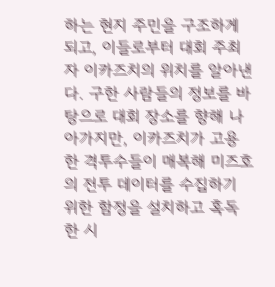하는 현지 주민을 구조하게 되고, 이들로부터 대회 주최자 이카즈치의 위치를 알아낸다. 구한 사람들의 정보를 바탕으로 대회 장소를 향해 나아가지만, 이카즈치가 고용한 격투수들이 매복해 미즈호의 전투 데이터를 수집하기 위한 함정을 설치하고 혹독한 시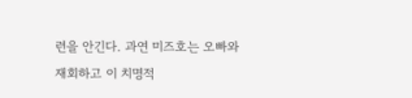련을 안긴다. 과연 미즈호는 오빠와 재회하고 이 치명적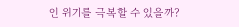인 위기를 극복할 수 있을까?